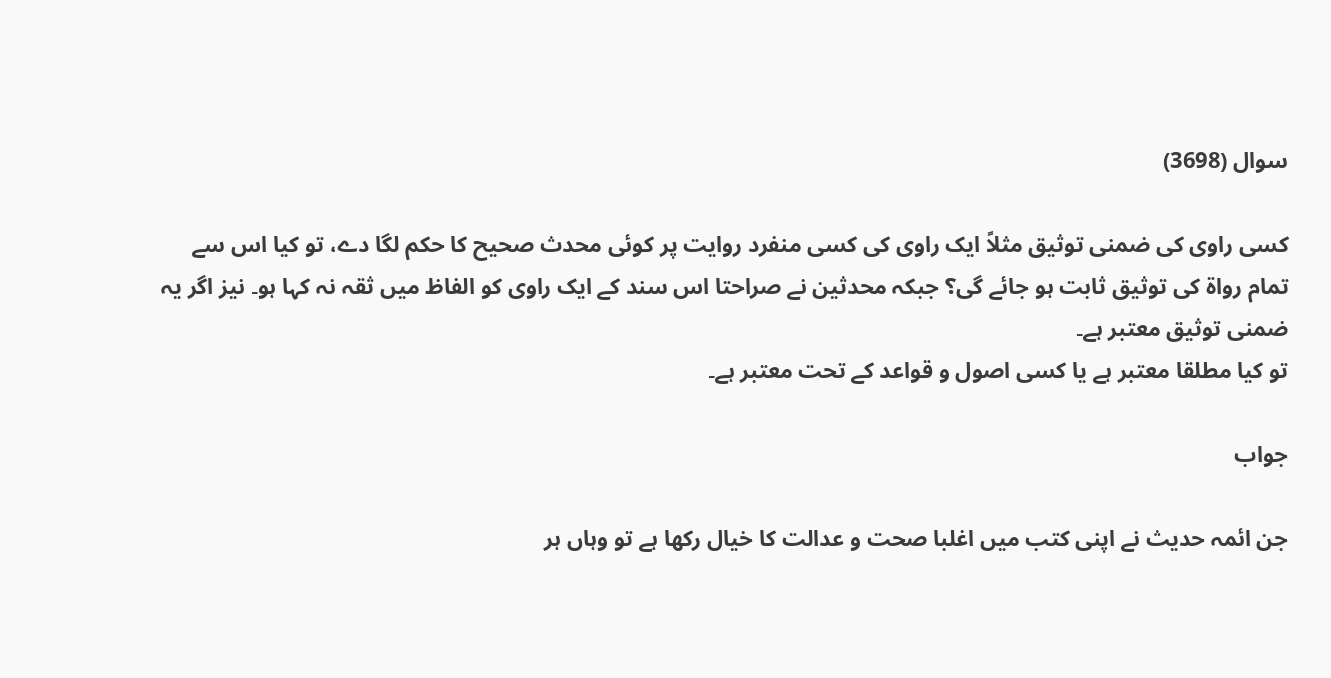سوال (3698)

کسی راوی کی ضمنی توثیق مثلاً ایک راوی کی کسی منفرد روایت پر کوئی محدث صحیح کا حکم لگا دے، تو کیا اس سے تمام رواۃ کی توثیق ثابت ہو جائے گی؟ جبکہ محدثین نے صراحتا اس سند کے ایک راوی کو الفاظ میں ثقہ نہ کہا ہو۔ نیز اگر یہ ضمنی توثیق معتبر ہے۔
تو کیا مطلقا معتبر ہے یا کسی اصول و قواعد کے تحت معتبر ہے۔

جواب

جن ائمہ حدیث نے اپنی کتب میں اغلبا صحت و عدالت کا خیال رکھا ہے تو وہاں ہر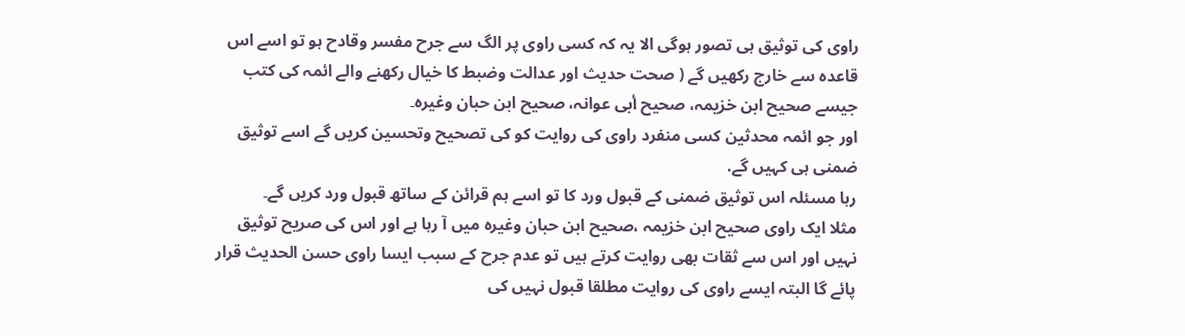راوی کی توثیق ہی تصور ہوگی الا یہ کہ کسی راوی پر الگ سے جرح مفسر وقادح ہو تو اسے اس قاعدہ سے خارج رکھیں گے ( صحت حدیث اور عدالت وضبط کا خیال رکھنے والے ائمہ کی کتب جیسے صحیح ابن خزیمہ، صحیح أبی عوانہ، صحیح ابن حبان وغیرہ۔
اور جو ائمہ محدثین کسی منفرد راوی کی روایت کو کی تصحیح وتحسین کریں گے اسے توثیق ضمنی ہی کہیں گے.
رہا مسئلہ اس توثیق ضمنی کے قبول ورد کا تو اسے ہم قرائن کے ساتھ قبول ورد کریں گے۔
مثلا ایک راوی صحیح ابن خزیمہ ،صحیح ابن حبان وغیرہ میں آ رہا ہے اور اس کی صریح توثیق نہیں اور اس سے ثقات بھی روایت کرتے ہیں تو عدم جرح کے سبب ایسا راوی حسن الحدیث قرار پائے گا البتہ ایسے راوی کی روایت مطلقا قبول نہیں کی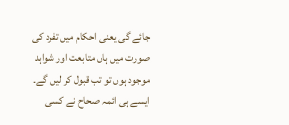جائے گی یعنی احکام میں تفرد کی صورت میں ہاں متابعت اور شواہد موجود ہوں تو تب قبول کر لیں گے۔
ایسے ہی ائمہ صحاح نے کسی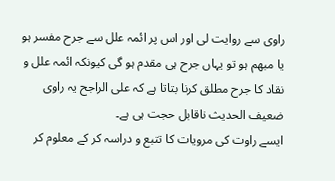راوی سے روایت لی اور اس پر ائمہ علل سے جرح مفسر ہو یا مبھم ہو تو یہاں جرح ہی مقدم ہو گی کیونکہ ائمہ علل و نقاد کا جرح مطلق کرنا بتاتا ہے کہ علی الراجح یہ راوی ضعیف الحدیث ناقابل حجت ہی ہے۔
ایسے راوت کی مرویات کا تتبع و دراسہ کر کے معلوم کر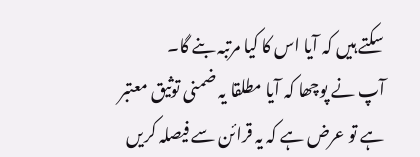سکتے ہیں کہ آیا اس کا کیا مرتبہ بنے گا۔
آپ نے پوچھا کہ آیا مطلقا یہ ضمنی توثیق معتبر ہے تو عرض ہے کہ یہ قرائن سے فیصلہ کریں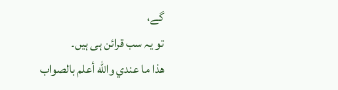گے،
تو یہ سب قرائن ہی ہیں۔
هذا ما عندي والله أعلم بالصواب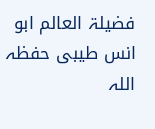فضیلۃ العالم ابو انس طیبی حفظہ اللہ